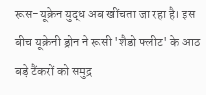रूस-यूक्रेन युद्ध अब खींचता जा रहा है। इस बीच यूक्रेनी ड्रोन ने रूसी 'शैडो फ्लीट' के आठ बड़े टैंकरों को समुद्र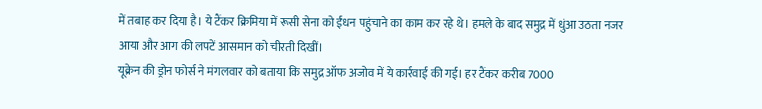में तबाह कर दिया है। ये टैंकर क्रिमिया में रूसी सेना को ईंधन पहुंचाने का काम कर रहे थे। हमले के बाद समुद्र में धुंआ उठता नजर आया और आग की लपटें आसमान को चीरती दिखीं।
यूक्रेन की ड्रोन फोर्स ने मंगलवार को बताया कि समुद्र ऑफ अजोव में ये कार्रवाई की गई। हर टैंकर करीब 7000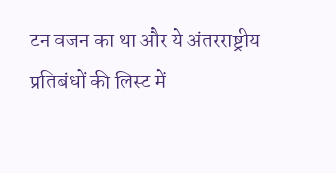टन वजन का था और ये अंतरराष्ट्रीय प्रतिबंधों की लिस्ट में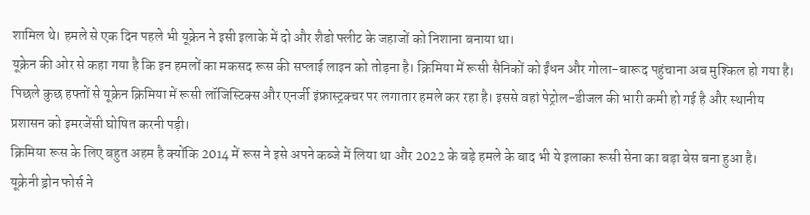शामिल थे। हमले से एक दिन पहले भी यूक्रेन ने इसी इलाके में दो और शैडो फ्लीट के जहाजों को निशाना बनाया था।
यूक्रेन की ओर से कहा गया है कि इन हमलों का मकसद रूस की सप्लाई लाइन को तोड़ना है। क्रिमिया में रूसी सैनिकों को ईंधन और गोला-बारूद पहुंचाना अब मुश्किल हो गया है।
पिछले कुछ हफ्तों से यूक्रेन क्रिमिया में रूसी लॉजिस्टिक्स और एनर्जी इंफ्रास्ट्रक्चर पर लगातार हमले कर रहा है। इससे वहां पेट्रोल-डीजल की भारी कमी हो गई है और स्थानीय प्रशासन को इमरजेंसी घोषित करनी पड़ी।
क्रिमिया रूस के लिए बहुत अहम है क्योंकि 2014 में रूस ने इसे अपने कब्जे में लिया था और 2022 के बड़े हमले के बाद भी ये इलाका रूसी सेना का बड़ा बेस बना हुआ है।
यूक्रेनी ड्रोन फोर्स ने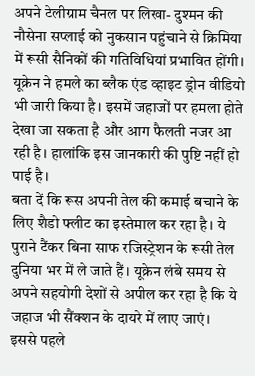अपने टेलीग्राम चैनल पर लिखा- दुश्मन की नौसेना सप्लाई को नुकसान पहुंचाने से क्रिमिया में रूसी सैनिकों की गतिविधियां प्रभावित होंगी।
यूक्रेन ने हमले का ब्लैक एंड व्हाइट ड्रोन वीडियो भी जारी किया है। इसमें जहाजों पर हमला होते देखा जा सकता है और आग फैलती नजर आ रही है। हालांकि इस जानकारी की पुष्टि नहीं हो पाई है।
बता दें कि रूस अपनी तेल की कमाई बचाने के लिए शैडो फ्लीट का इस्तेमाल कर रहा है। ये पुराने टैंकर बिना साफ रजिस्ट्रेशन के रूसी तेल दुनिया भर में ले जाते हैं। यूक्रेन लंबे समय से अपने सहयोगी देशों से अपील कर रहा है कि ये जहाज भी सैंक्शन के दायरे में लाए जाएं।
इससे पहले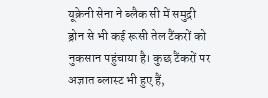यूक्रेनी सेना ने ब्लैक सी में समुद्री ड्रोन से भी कई रूसी तेल टैंकरों को नुकसान पहुंचाया है। कुछ टैंकरों पर अज्ञात ब्लास्ट भी हुए हैं,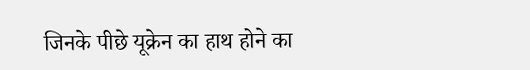जिनके पीछे यूक्रेन का हाथ होने का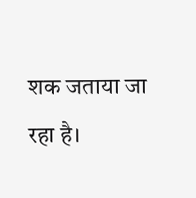शक जताया जा रहा है।